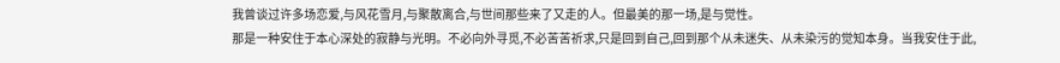我曾谈过许多场恋爱,与风花雪月,与聚散离合,与世间那些来了又走的人。但最美的那一场,是与觉性。
那是一种安住于本心深处的寂静与光明。不必向外寻觅,不必苦苦祈求,只是回到自己,回到那个从未迷失、从未染污的觉知本身。当我安住于此,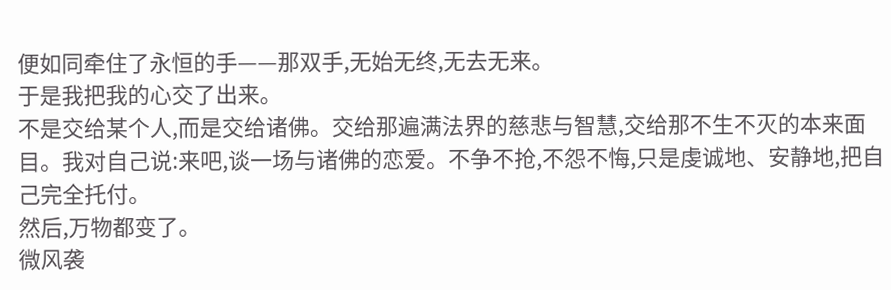便如同牵住了永恒的手——那双手,无始无终,无去无来。
于是我把我的心交了出来。
不是交给某个人,而是交给诸佛。交给那遍满法界的慈悲与智慧,交给那不生不灭的本来面目。我对自己说:来吧,谈一场与诸佛的恋爱。不争不抢,不怨不悔,只是虔诚地、安静地,把自己完全托付。
然后,万物都变了。
微风袭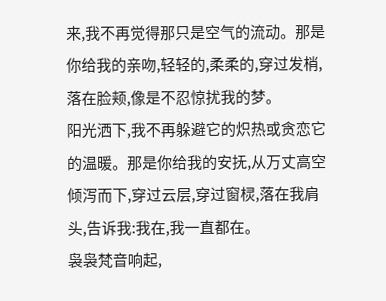来,我不再觉得那只是空气的流动。那是你给我的亲吻,轻轻的,柔柔的,穿过发梢,落在脸颊,像是不忍惊扰我的梦。
阳光洒下,我不再躲避它的炽热或贪恋它的温暖。那是你给我的安抚,从万丈高空倾泻而下,穿过云层,穿过窗棂,落在我肩头,告诉我:我在,我一直都在。
袅袅梵音响起,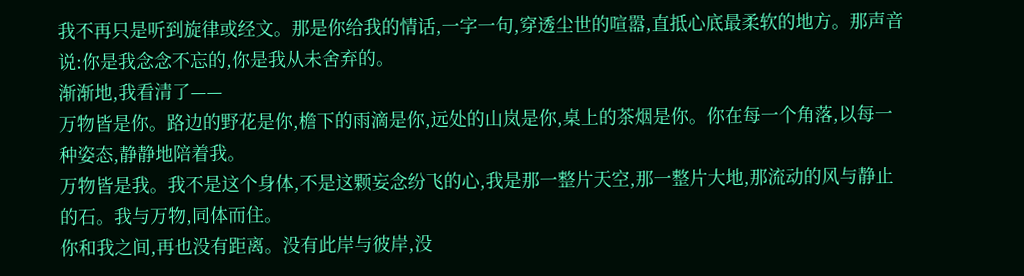我不再只是听到旋律或经文。那是你给我的情话,一字一句,穿透尘世的喧嚣,直抵心底最柔软的地方。那声音说:你是我念念不忘的,你是我从未舍弃的。
渐渐地,我看清了——
万物皆是你。路边的野花是你,檐下的雨滴是你,远处的山岚是你,桌上的茶烟是你。你在每一个角落,以每一种姿态,静静地陪着我。
万物皆是我。我不是这个身体,不是这颗妄念纷飞的心,我是那一整片天空,那一整片大地,那流动的风与静止的石。我与万物,同体而住。
你和我之间,再也没有距离。没有此岸与彼岸,没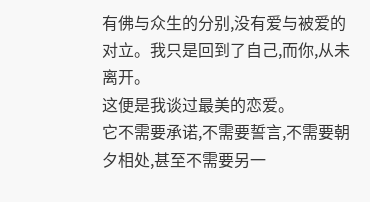有佛与众生的分别,没有爱与被爱的对立。我只是回到了自己,而你,从未离开。
这便是我谈过最美的恋爱。
它不需要承诺,不需要誓言,不需要朝夕相处,甚至不需要另一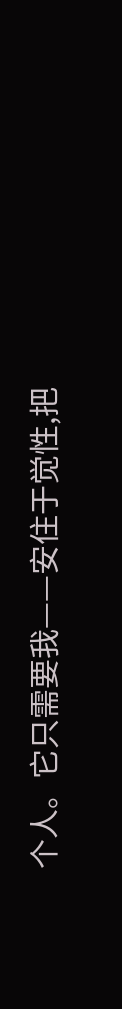个人。它只需要我——安住于觉性,把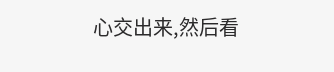心交出来,然后看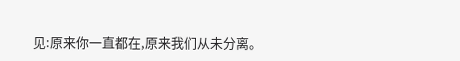见:原来你一直都在,原来我们从未分离。